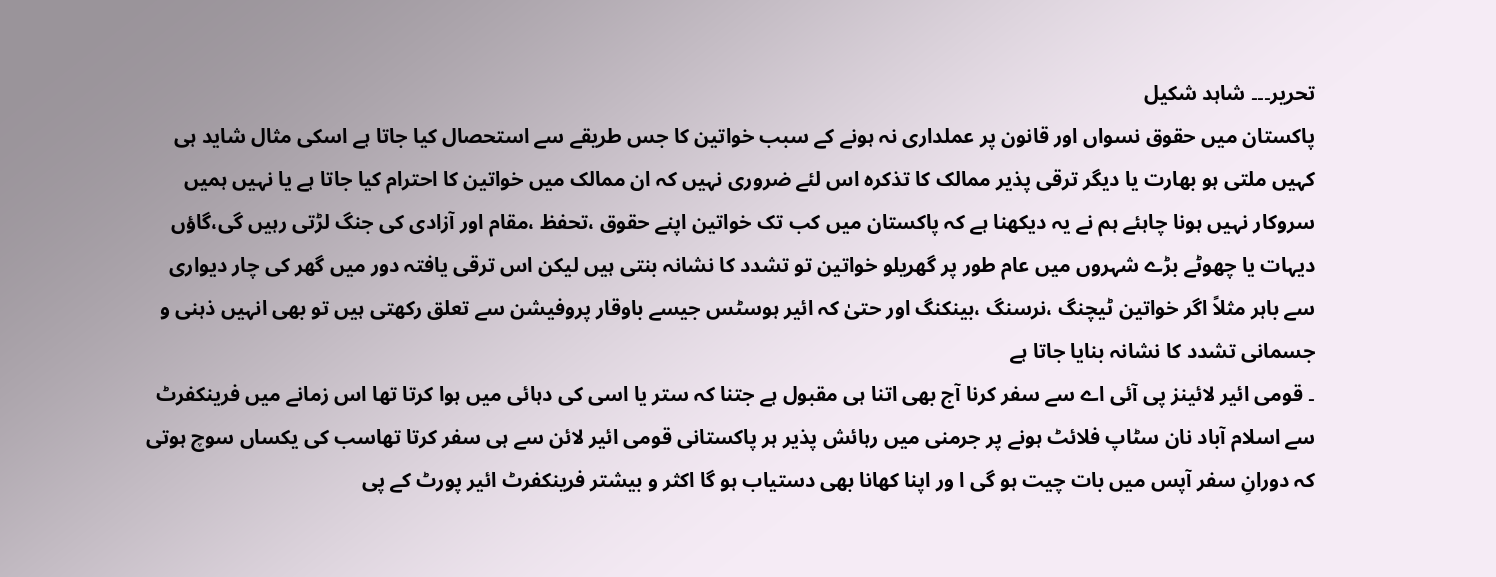تحریر۔۔۔ شاہد شکیل
پاکستان میں حقوق نسواں اور قانون پر عملداری نہ ہونے کے سبب خواتین کا جس طریقے سے استحصال کیا جاتا ہے اسکی مثال شاید ہی کہیں ملتی ہو بھارت یا دیگر ترقی پذیر ممالک کا تذکرہ اس لئے ضروری نہیں کہ ان ممالک میں خواتین کا احترام کیا جاتا ہے یا نہیں ہمیں سروکار نہیں ہونا چاہئے ہم نے یہ دیکھنا ہے کہ پاکستان میں کب تک خواتین اپنے حقوق ،تحفظ ،مقام اور آزادی کی جنگ لڑتی رہیں گی،گاؤں دیہات یا چھوٹے بڑے شہروں میں عام طور پر گھریلو خواتین تو تشدد کا نشانہ بنتی ہیں لیکن اس ترقی یافتہ دور میں گھر کی چار دیواری سے باہر مثلاً اگر خواتین ٹیچنگ ،نرسنگ ،بینکنگ اور حتیٰ کہ ائیر ہوسٹس جیسے باوقار پروفیشن سے تعلق رکھتی ہیں تو بھی انہیں ذہنی و جسمانی تشدد کا نشانہ بنایا جاتا ہے
۔ قومی ائیر لائینز پی آئی اے سے سفر کرنا آج بھی اتنا ہی مقبول ہے جتنا کہ ستر یا اسی کی دہائی میں ہوا کرتا تھا اس زمانے میں فرینکفرٹ سے اسلام آباد نان سٹاپ فلائٹ ہونے پر جرمنی میں رہائش پذیر ہر پاکستانی قومی ائیر لائن سے ہی سفر کرتا تھاسب کی یکساں سوچ ہوتی کہ دورانِ سفر آپس میں بات چیت ہو گی ا ور اپنا کھانا بھی دستیاب ہو گا اکثر و بیشتر فرینکفرٹ ائیر پورٹ کے پی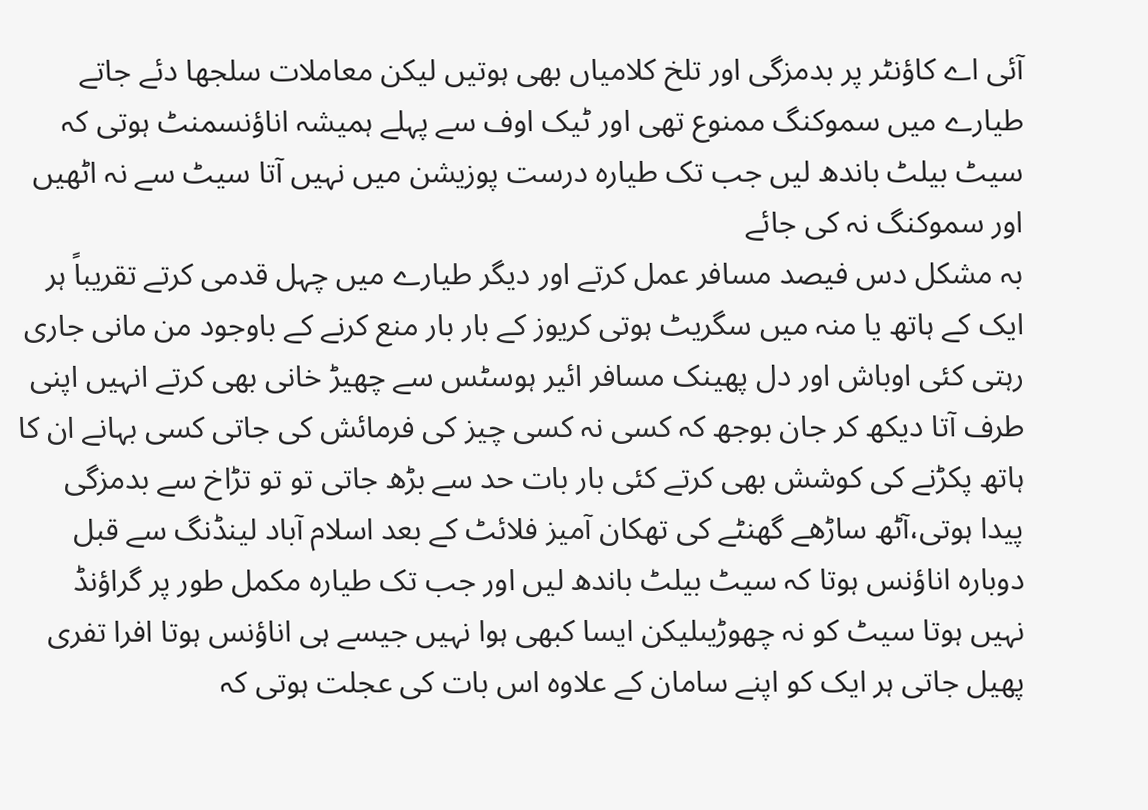آئی اے کاؤنٹر پر بدمزگی اور تلخ کلامیاں بھی ہوتیں لیکن معاملات سلجھا دئے جاتے طیارے میں سموکنگ ممنوع تھی اور ٹیک اوف سے پہلے ہمیشہ اناؤنسمنٹ ہوتی کہ سیٹ بیلٹ باندھ لیں جب تک طیارہ درست پوزیشن میں نہیں آتا سیٹ سے نہ اٹھیں اور سموکنگ نہ کی جائے
بہ مشکل دس فیصد مسافر عمل کرتے اور دیگر طیارے میں چہل قدمی کرتے تقریباً ہر ایک کے ہاتھ یا منہ میں سگریٹ ہوتی کریوز کے بار بار منع کرنے کے باوجود من مانی جاری رہتی کئی اوباش اور دل پھینک مسافر ائیر ہوسٹس سے چھیڑ خانی بھی کرتے انہیں اپنی طرف آتا دیکھ کر جان بوجھ کہ کسی نہ کسی چیز کی فرمائش کی جاتی کسی بہانے ان کا ہاتھ پکڑنے کی کوشش بھی کرتے کئی بار بات حد سے بڑھ جاتی تو تو تڑاخ سے بدمزگی پیدا ہوتی،آٹھ ساڑھے گھنٹے کی تھکان آمیز فلائٹ کے بعد اسلام آباد لینڈنگ سے قبل دوبارہ اناؤنس ہوتا کہ سیٹ بیلٹ باندھ لیں اور جب تک طیارہ مکمل طور پر گراؤنڈ نہیں ہوتا سیٹ کو نہ چھوڑیںلیکن ایسا کبھی ہوا نہیں جیسے ہی اناؤنس ہوتا افرا تفری پھیل جاتی ہر ایک کو اپنے سامان کے علاوہ اس بات کی عجلت ہوتی کہ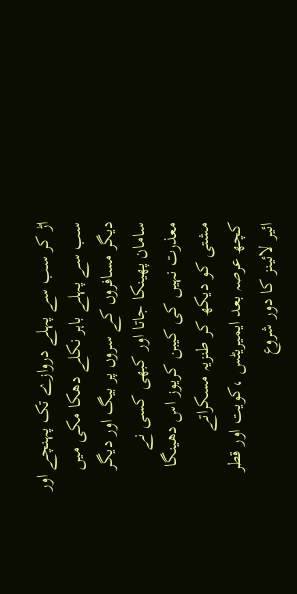اڑ کر سب سے پہلے دروازے تک پہنچے اور سب سے پہلے باہر نکلے دھکا مکی میں دیگر مسافروں کے سروں پر بیگ اور دیگر سامان پھینکا جاتا اور کبھی کسی نے معذرت نہیں کی کیبن کریوز اس دھینگا مشتی کو دیکھ کر طنزیہ مسکراتے
کچھ عرصہ بعد ایمیریٹس ،کویت اور قطر ائیر لائینز کا دور شروع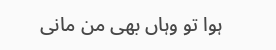ہوا تو وہاں بھی من مانی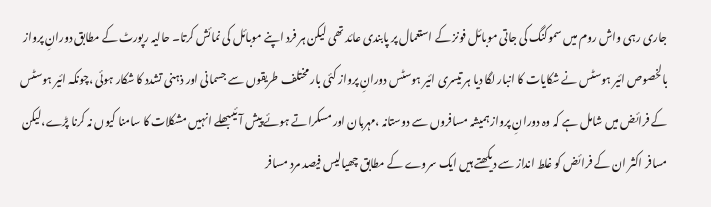جاری رہی واش روم میں سموکنگ کی جاتی موبائل فونز کے استعمال پر پابندی عائد تھی لیکن ہر فرد اپنے موبائل کی نمائش کرتا۔ حالیہ رپورٹ کے مطابق دورانِ پرواز بالخصوص ائیر ہوسٹس نے شکایات کا انبار لگا دیا ہر تیسری ائیر ہوسٹس دورانِ پرواز کئی بار مختلف طریقوں سے جسمانی اور ذہنی تشدد کا شکار ہوئی ،چونکہ ائیر ہوسٹس کے فرائض میں شامل ہے کہ وہ دورانِ پرواز ہمیشہ مسافروں سے دوستانہ ،مہربان اور مسکراتے ہوئے پیش آئیںبھلے انہیں مشکلات کا سامنا کیوں نہ کرنا پڑے،لیکن مسافر اکثر ان کے فرائض کو غلط انداز سے دیکھتے ہیں ایک سروے کے مطابق چھیالیس فیصد مرد مسافر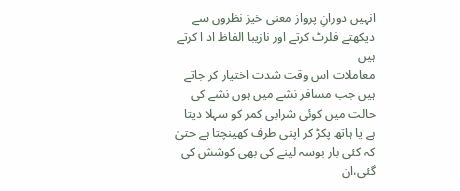انہیں دورانِ پرواز معنی خیز نظروں سے دیکھتے فلرٹ کرتے اور نازیبا الفاظ اد ا کرتے ہیں
معاملات اس وقت شدت اختیار کر جاتے ہیں جب مسافر نشے میں ہوں نشے کی حالت میں کوئی شرابی کمر کو سہلا دیتا ہے یا ہاتھ پکڑ کر اپنی طرف کھینچتا ہے حتیٰ کہ کئی بار بوسہ لینے کی بھی کوشش کی گئی،ان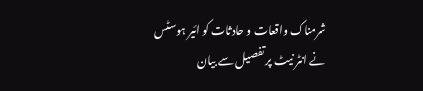شرمناک واقعات و حادثات کو ائیر ہوسٹس نے انٹر نیٹ پر تفصیل سے بیان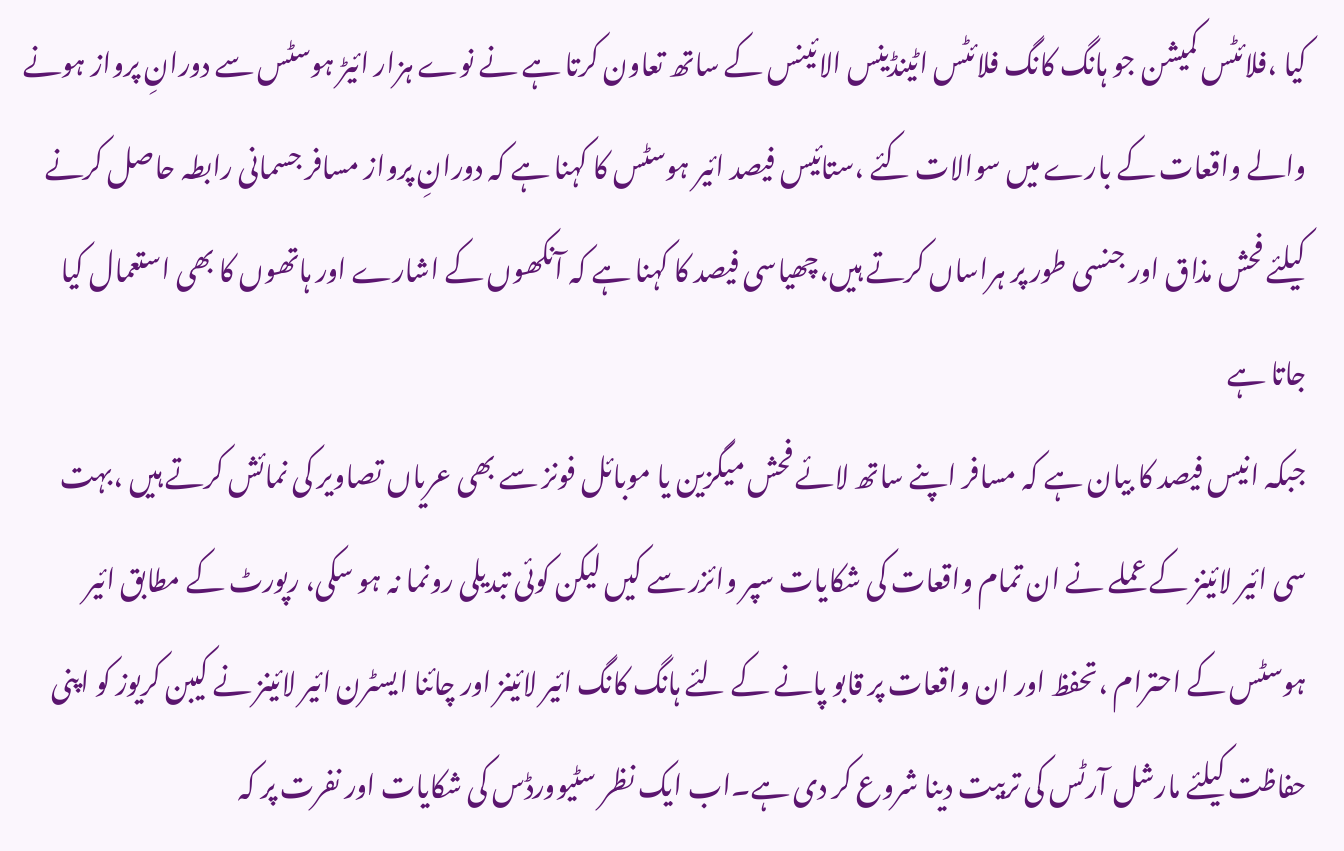کیا ،فلائٹس کمیشن جو ہانگ کانگ فلائٹس اٹینڈینس الائینس کے ساتھ تعاون کرتا ہے نے نوے ہزار ائیڑ ہوسٹس سے دورانِ پرواز ہونے والے واقعات کے بارے میں سوالات کئے ،ستائیس فیصد ائیر ہوسٹس کا کہنا ہے کہ دورانِ پرواز مسافر جسمانی رابطہ حاصل کرنے کیلئے فحش مذاق اور جنسی طور پر ہراساں کرتے ہیں،چھیاسی فیصد کا کہنا ہے کہ آنکھوں کے اشارے اور ہاتھوں کا بھی استعمال کیا جاتا ہے
جبکہ انیس فیصد کا بیان ہے کہ مسافر اپنے ساتھ لائے فحش میگزین یا موبائل فونز سے بھی عریاں تصاویر کی نمائش کرتے ہیں ،بہت سی ائیر لائینز کے عملے نے ان تمام واقعات کی شکایات سپر وائزر سے کیں لیکن کوئی تبدیلی رونما نہ ہو سکی، رپورٹ کے مطابق ائیر ہوسٹس کے احترام ،تحفظ اور ان واقعات پر قابو پانے کے لئے ہانگ کانگ ائیر لائینز اور چائنا ایسٹرن ائیر لائینز نے کیبن کریوز کو اپنی حفاظت کیلئے مارشل آرٹس کی تربیت دینا شروع کر دی ہے۔اب ایک نظر سٹیوورڈس کی شکایات اور نفرت پر کہ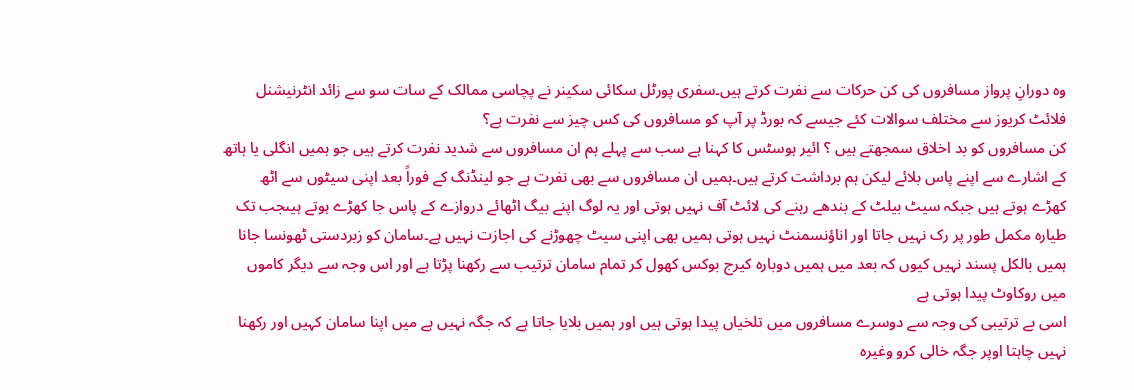وہ دورانِ پرواز مسافروں کی کن حرکات سے نفرت کرتے ہیں۔سفری پورٹل سکائی سکینر نے پچاسی ممالک کے سات سو سے زائد انٹرنیشنل فلائٹ کریوز سے مختلف سوالات کئے جیسے کہ بورڈ پر آپ کو مسافروں کی کس چیز سے نفرت ہے؟
کن مسافروں کو بد اخلاق سمجھتے ہیں ؟ ائیر ہوسٹس کا کہنا ہے سب سے پہلے ہم ان مسافروں سے شدید نفرت کرتے ہیں جو ہمیں انگلی یا ہاتھ کے اشارے سے اپنے پاس بلائے لیکن ہم برداشت کرتے ہیں۔ہمیں ان مسافروں سے بھی نفرت ہے جو لینڈنگ کے فوراً بعد اپنی سیٹوں سے اٹھ کھڑے ہوتے ہیں جبکہ سیٹ بیلٹ کے بندھے رہنے کی لائٹ آف نہیں ہوتی اور یہ لوگ اپنے بیگ اٹھائے دروازے کے پاس جا کھڑے ہوتے ہیںجب تک طیارہ مکمل طور پر رک نہیں جاتا اور اناؤنسمنٹ نہیں ہوتی ہمیں بھی اپنی سیٹ چھوڑنے کی اجازت نہیں ہے۔سامان کو زبردستی ٹھونسا جانا ہمیں بالکل پسند نہیں کیوں کہ بعد میں ہمیں دوبارہ کیرج بوکس کھول کر تمام سامان ترتیب سے رکھنا پڑتا ہے اور اس وجہ سے دیگر کاموں میں روکاوٹ پیدا ہوتی ہے
اسی بے ترتیبی کی وجہ سے دوسرے مسافروں میں تلخیاں پیدا ہوتی ہیں اور ہمیں بلایا جاتا ہے کہ جگہ نہیں ہے میں اپنا سامان کہیں اور رکھنا نہیں چاہتا اوپر جگہ خالی کرو وغیرہ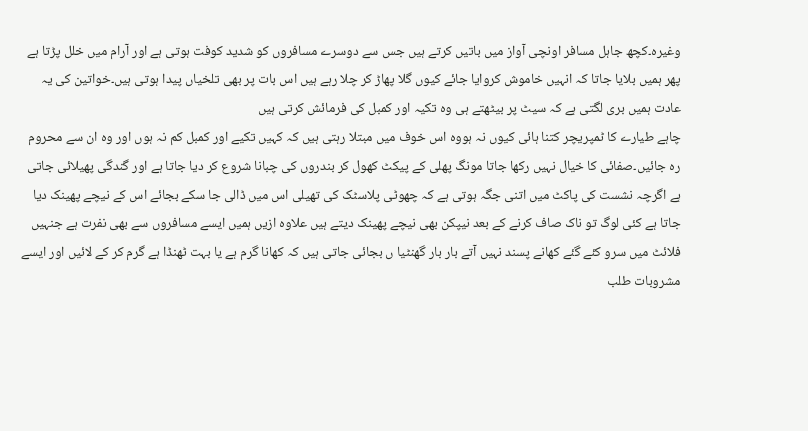وغیرہ۔کچھ جاہل مسافر اونچی آواز میں باتیں کرتے ہیں جس سے دوسرے مسافروں کو شدید کوفت ہوتی ہے اور آرام میں خلل پڑتا ہے پھر ہمیں بلایا جاتا کہ انہیں خاموش کروایا جائے کیوں گلا پھاڑ کر چلا رہے ہیں اس بات پر بھی تلخیاں پیدا ہوتی ہیں۔خواتین کی یہ عادت ہمیں بری لگتی ہے کہ سیٹ پر بیٹھتے ہی وہ تکیہ اور کمبل کی فرمائش کرتی ہیں
چاہے طیارے کا ٹمپریچر کتنا ہائی کیوں نہ ہووہ اس خوف میں مبتلا رہتی ہیں کہ کہیں تکیے اور کمبل کم نہ ہوں اور وہ ان سے محروم رہ جائیں۔صفائی کا خیال نہیں رکھا جاتا مونگ پھلی کے پیکٹ کھول کر بندروں کی چبانا شروع کر دیا جاتا ہے اور گندگی پھیلائی جاتی ہے اگرچہ نشست کی پاکٹ میں اتنی جگہ ہوتی ہے کہ چھوٹی پلاسٹک کی تھیلی اس میں ڈالی جا سکے بجائے اس کے نیچے پھینک دیا جاتا ہے کئی لوگ تو ناک صاف کرنے کے بعد نیپکن بھی نیچے پھینک دیتے ہیں علاوہ ازیں ہمیں ایسے مسافروں سے بھی نفرت ہے جنہیں فلائٹ میں سرو کئے گئے کھانے پسند نہیں آتے بار بار گھنٹیا ں بجائی جاتی ہیں کہ کھانا گرم ہے یا بہت ٹھنڈا ہے گرم کر کے لائیں اور ایسے مشروبات طلب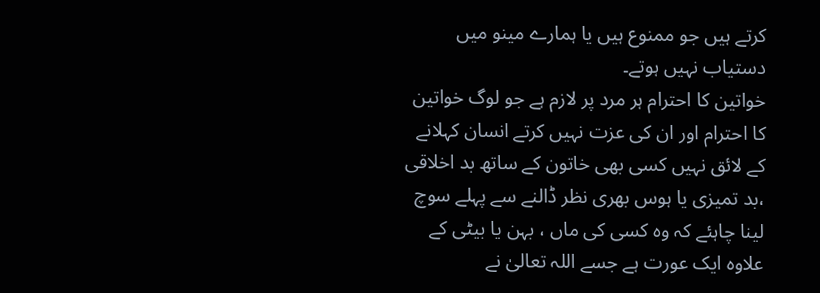کرتے ہیں جو ممنوع ہیں یا ہمارے مینو میں دستیاب نہیں ہوتے۔
خواتین کا احترام ہر مرد پر لازم ہے جو لوگ خواتین کا احترام اور ان کی عزت نہیں کرتے انسان کہلانے کے لائق نہیں کسی بھی خاتون کے ساتھ بد اخلاقی ،بد تمیزی یا ہوس بھری نظر ڈالنے سے پہلے سوچ لینا چاہئے کہ وہ کسی کی ماں ، بہن یا بیٹی کے علاوہ ایک عورت ہے جسے اللہ تعالیٰ نے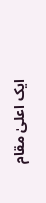ایک اعلیٰ مقام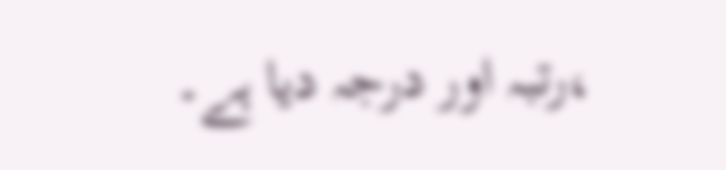،رتبہ اور درجہ دیا ہے۔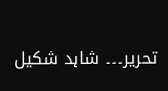تحریر۔۔۔ شاہد شکیل